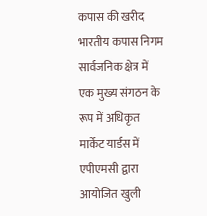कपास की खरीद
भारतीय कपास निगम सार्वजनिक क्षेत्र में एक मुख्य संगठन के रूप में अधिकृत मार्केट यार्डस में एपीएमसी द्वारा आयोजित खुली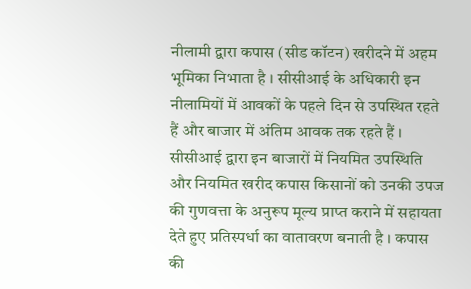नीलामी द्वारा कपास (सीड कॉटन) खरीदने में अहम भूमिका निभाता है । सीसीआई के अधिकारी इन नीलामियों में आवकों के पहले दिन से उपस्थित रहते हैं और बाजार में अंतिम आवक तक रहते हैं । सीसीआई द्वारा इन बाजारों में नियमित उपस्थिति और नियमित खरीद कपास किसानों को उनकी उपज की गुणवत्ता के अनुरूप मूल्य प्राप्त कराने में सहायता देते हुए प्रतिस्पर्धा का वातावरण बनाती है । कपास की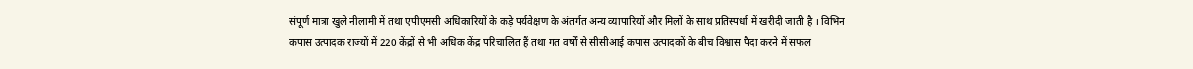संपूर्ण मात्रा खुले नीलामी में तथा एपीएमसी अधिकारियों के कड़े पर्यवेक्षण के अंतर्गत अन्य व्यापारियों और मिलों के साथ प्रतिस्पर्धा में खरीदी जाती है । विभिन कपास उत्पादक राज्यों में 220 केंद्रों से भी अधिक केंद्र परिचालित हैं तथा गत वर्षों से सीसीआई कपास उत्पादकों के बीच विश्वास पैदा करने में सफल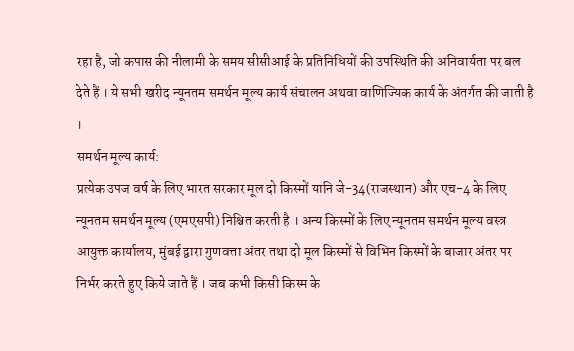रहा है, जो कपास की नीलामी के समय सीसीआई के प्रतिनिधियों की उपस्थिति की अनिवार्यता पर बल देते हैं । ये सभी खरीद न्यूनतम समर्थन मूल्य कार्य संचालन अथवा वाणिज्यिक कार्य के अंतर्गत की जाती है ।
समर्थन मूल्य कार्य:
प्रत्येक उपज वर्ष के लिए भारत सरकार मूल दो किस्मों यानि जे-34(राजस्थान) और एच-4 के लिए न्यूनतम समर्थन मूल्य (एमएसपी) निश्चित करती है । अन्य किस्मों के लिए न्यूनतम समर्थन मूल्य वस्त्र आयुक्त कार्यालय, मुंबई द्वारा गुणवत्ता अंतर तथा दो मूल किस्मों से विभिन किस्मों के बाजार अंतर पर निर्भर करते हुए किये जाते हैं । जब कभी किसी किस्म के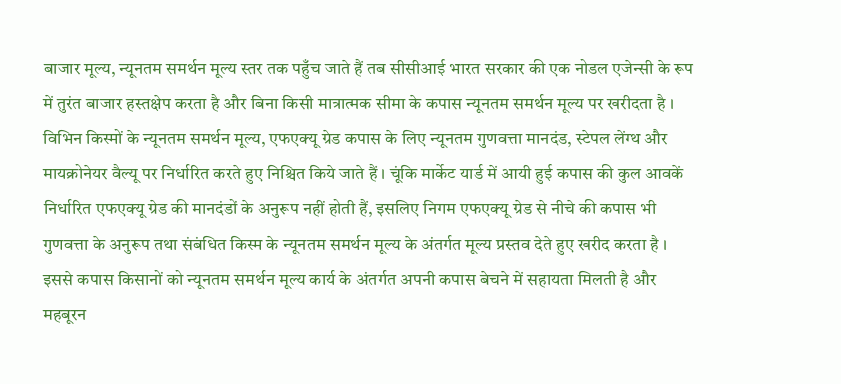बाजार मूल्य, न्यूनतम समर्थन मूल्य स्तर तक पहुँच जाते हैं तब सीसीआई भारत सरकार की एक नोडल एजेन्सी के रूप में तुरंत बाजार हस्तक्षेप करता है और बिना किसी मात्रात्मक सीमा के कपास न्यूनतम समर्थन मूल्य पर खरीदता है । विभिन किस्मों के न्यूनतम समर्थन मूल्य, एफएक्यू ग्रेड कपास के लिए न्यूनतम गुणवत्ता मानदंड, स्टेपल लेंग्थ और मायक्रोनेयर वैल्यू पर निर्धारित करते हुए निश्चित किये जाते हैं । चूंकि मार्केट यार्ड में आयी हुई कपास की कुल आवकें निर्धारित एफएक्यू ग्रेड की मानदंडों के अनुरूप नहीं होती हैं, इसलिए निगम एफएक्यू ग्रेड से नीचे की कपास भी गुणवत्ता के अनुरूप तथा संबंधित किस्म के न्यूनतम समर्थन मूल्य के अंतर्गत मूल्य प्रस्तव देते हुए खरीद करता है । इससे कपास किसानों को न्यूनतम समर्थन मूल्य कार्य के अंतर्गत अपनी कपास बेचने में सहायता मिलती है और महबूरन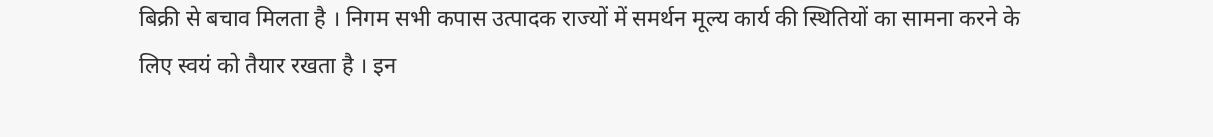बिक्री से बचाव मिलता है । निगम सभी कपास उत्पादक राज्यों में समर्थन मूल्य कार्य की स्थितियों का सामना करने के लिए स्वयं को तैयार रखता है । इन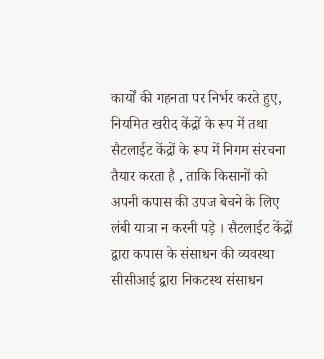कार्यों की गहनता पर निर्भर करते हुए, नियमित खरीद केंद्रों के रूप में तथा सैटलाईट केंद्रों के रूप में निगम संरचना तैयार करता है , ताकि किसानों को अपनी कपास की उपज बेचने के लिए लंबी यात्रा न करनी पड़े । सैटलाईट केंद्रों द्वारा कपास के संसाधन की व्यवस्था सीसीआई द्वारा निकटस्थ संसाधन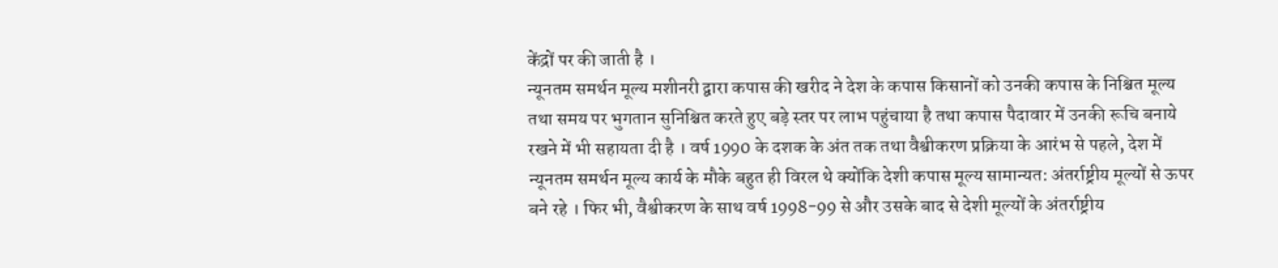केंद्रों पर की जाती है ।
न्यूनतम समर्थन मूल्य मशीनरी द्वारा कपास की खरीद ने देश के कपास किसानों को उनकी कपास के निश्चित मूल्य तथा समय पर भुगतान सुनिश्चित करते हुए बड़े स्तर पर लाभ पहुंचाया है तथा कपास पैदावार में उनकी रूचि बनाये रखने में भी सहायता दी है । वर्ष 1990 के दशक के अंत तक तथा वैश्वीकरण प्रक्रिया के आरंभ से पहले, देश में न्यूनतम समर्थन मूल्य कार्य के मौके बहुत ही विरल थे क्योंकि देशी कपास मूल्य सामान्यत: अंतर्राष्ट्रीय मूल्यों से ऊपर बने रहे । फिर भी, वैश्वीकरण के साथ वर्ष 1998-99 से और उसके बाद से देशी मूल्यों के अंतर्राष्ट्रीय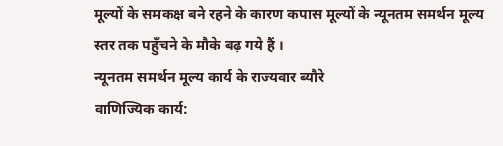मूल्यों के समकक्ष बने रहने के कारण कपास मूल्यों के न्यूनतम समर्थन मूल्य स्तर तक पहुँचने के मौके बढ़ गये हैं ।
न्यूनतम समर्थन मूल्य कार्य के राज्यवार ब्यौरे
वाणिज्यिक कार्य: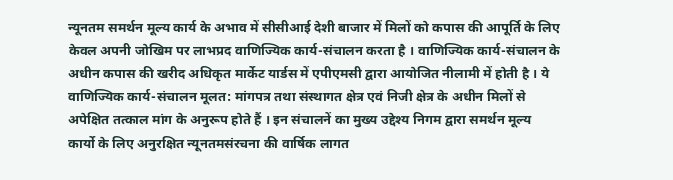न्यूनतम समर्थन मूल्य कार्य के अभाव में सीसीआई देशी बाजार में मिलों को कपास की आपूर्ति के लिए केवल अपनी जोखिम पर लाभप्रद वाणिज्यिक कार्य-संचालन करता है । वाणिज्यिक कार्य-संचालन के अधीन कपास की खरीद अधिकृत मार्केट यार्डस में एपीएमसी द्वारा आयोजित नीलामी में होती है । ये वाणिज्यिक कार्य-संचालन मूलत: मांगपत्र तथा संस्थागत क्षेत्र एवं निजी क्षेत्र के अधीन मिलों से अपेक्षित तत्काल मांग के अनुरूप होते हैं । इन संचालनें का मुख्य उद्देश्य निगम द्वारा समर्थन मूल्य
कार्यो के लिए अनुरक्षित न्यूनतमसंरचना की वार्षिक लागत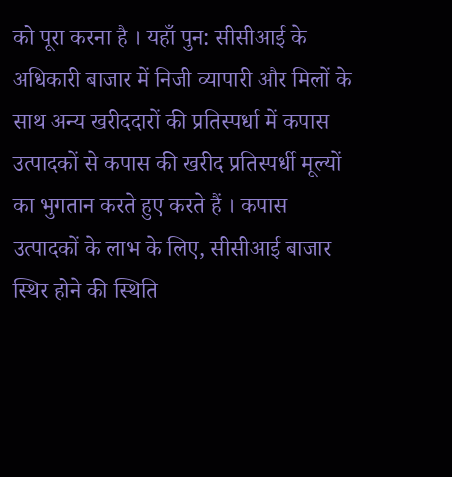को पूरा करना है । यहाँ पुन: सीसीआई के अधिकारी बाजार में निजी व्यापारी और मिलों के साथ अन्य खरीददारों की प्रतिस्पर्धा में कपास उत्पादकों से कपास की खरीद प्रतिस्पर्धी मूल्यों का भुगतान करते हुए करते हैं । कपास उत्पादकों के लाभ के लिए, सीसीआई बाजार स्थिर होने की स्थिति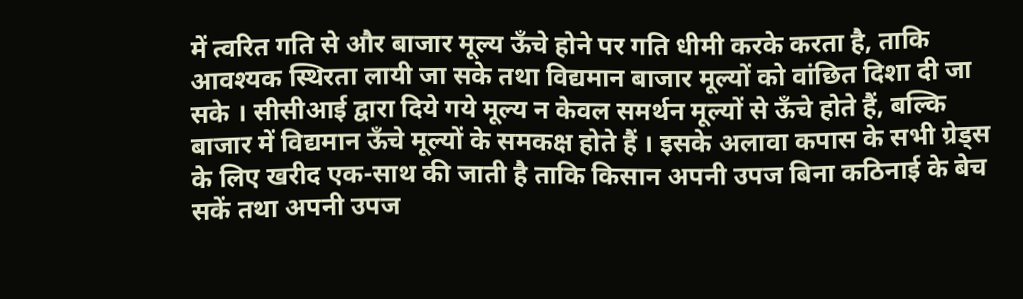में त्वरित गति से और बाजार मूल्य ऊँचे होने पर गति धीमी करके करता है, ताकि आवश्यक स्थिरता लायी जा सके तथा विद्यमान बाजार मूल्यों को वांछित दिशा दी जा सके । सीसीआई द्वारा दिये गये मूल्य न केवल समर्थन मूल्यों से ऊँचे होते हैं, बल्कि बाजार में विद्यमान ऊँचे मूल्यों के समकक्ष होते हैं । इसके अलावा कपास के सभी ग्रेड्स के लिए खरीद एक-साथ की जाती है ताकि किसान अपनी उपज बिना कठिनाई के बेच सकें तथा अपनी उपज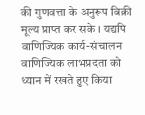की गुणवत्ता के अनुरूप बिक्री मूल्य प्राप्त कर सके । यद्यपि वाणिज्यिक कार्य-संचालन वाणिज्यिक लाभप्रदता को ध्यान में रखते हुए किया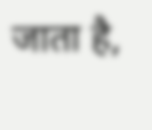जाता है,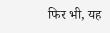फिर भी, यह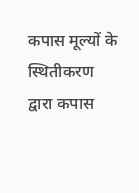कपास मूल्यों के स्थितीकरण द्वारा कपास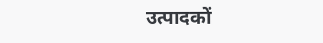उत्पादकों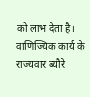को लाभ देता है।
वाणिज्यिक कार्य के राज्यवार ब्यौरे